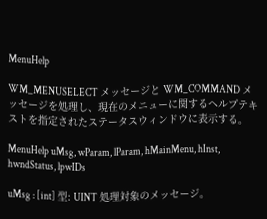MenuHelp

WM_MENUSELECT メッセージと WM_COMMAND メッセージを処理し、現在のメニューに関するヘルプテキストを指定されたステータスウィンドウに表示する。

MenuHelp uMsg, wParam, lParam, hMainMenu, hInst, hwndStatus, lpwIDs

uMsg : [int] 型: UINT 処理対象のメッセージ。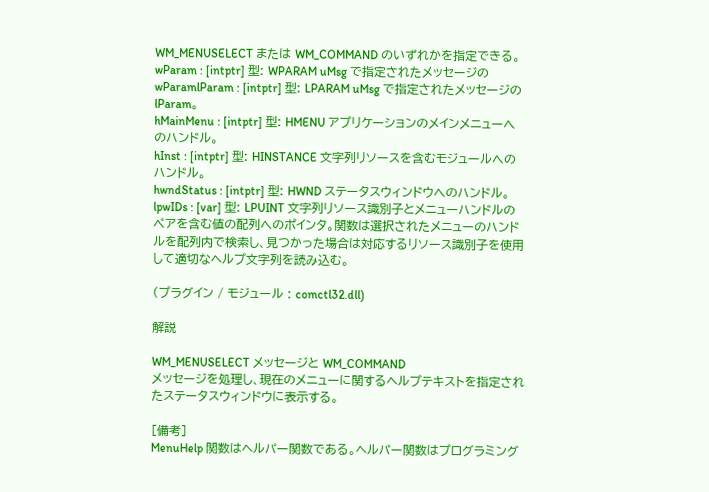WM_MENUSELECT または WM_COMMAND のいずれかを指定できる。
wParam : [intptr] 型: WPARAM uMsg で指定されたメッセージの wParamlParam : [intptr] 型: LPARAM uMsg で指定されたメッセージの lParam。
hMainMenu : [intptr] 型: HMENU アプリケーションのメインメニューへのハンドル。
hInst : [intptr] 型: HINSTANCE 文字列リソースを含むモジュールへのハンドル。
hwndStatus : [intptr] 型: HWND ステータスウィンドウへのハンドル。
lpwIDs : [var] 型: LPUINT 文字列リソース識別子とメニューハンドルのペアを含む値の配列へのポインタ。関数は選択されたメニューのハンドルを配列内で検索し、見つかった場合は対応するリソース識別子を使用して適切なヘルプ文字列を読み込む。

(プラグイン / モジュール : comctl32.dll)

解説

WM_MENUSELECT メッセージと WM_COMMAND
メッセージを処理し、現在のメニューに関するヘルプテキストを指定されたステータスウィンドウに表示する。

[備考]
MenuHelp 関数はヘルパー関数である。ヘルパー関数はプログラミング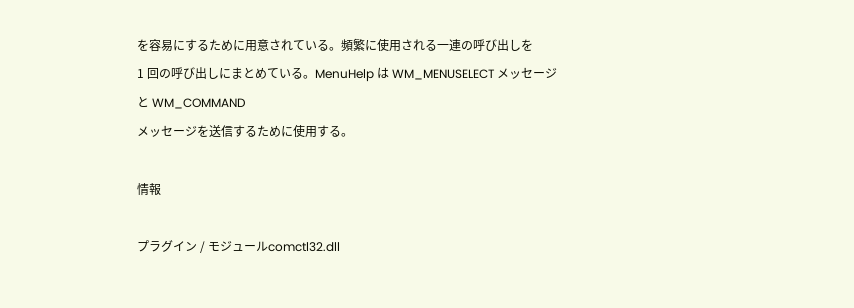を容易にするために用意されている。頻繁に使用される一連の呼び出しを
1 回の呼び出しにまとめている。MenuHelp は WM_MENUSELECT メッセージと WM_COMMAND
メッセージを送信するために使用する。

情報

プラグイン / モジュールcomctl32.dll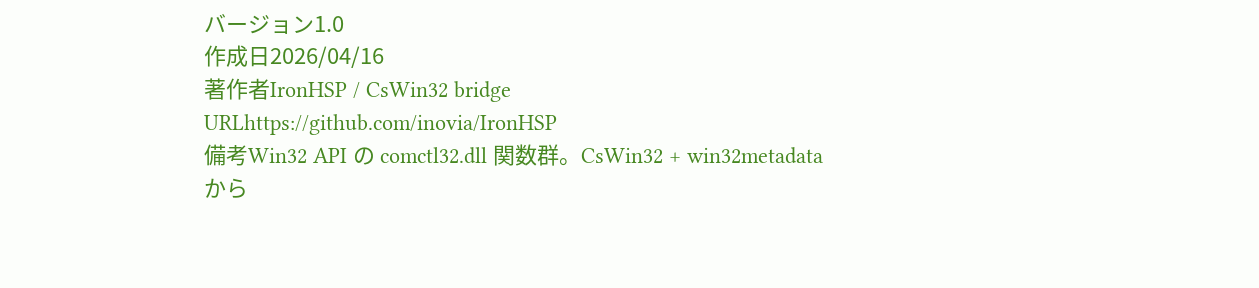バージョン1.0
作成日2026/04/16
著作者IronHSP / CsWin32 bridge
URLhttps://github.com/inovia/IronHSP
備考Win32 API の comctl32.dll 関数群。CsWin32 + win32metadata から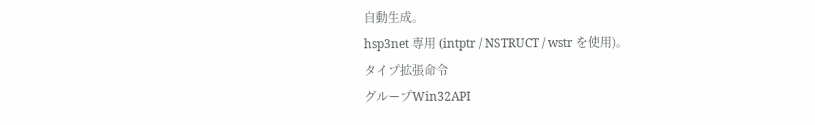自動生成。
hsp3net 専用 (intptr / NSTRUCT / wstr を使用)。
タイプ拡張命令
グループWin32API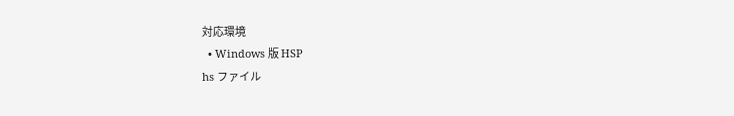対応環境
  • Windows 版 HSP
hs ファイル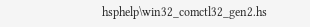hsphelp\win32_comctl32_gen2.hs